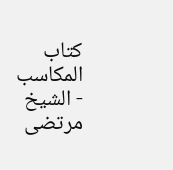كتاب المكاسب - الشيخ مرتضى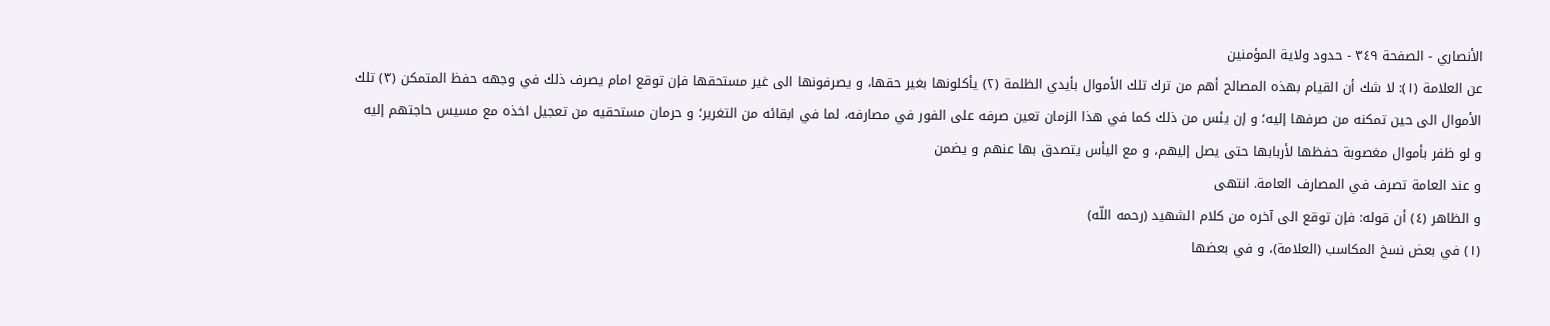الأنصاري - الصفحة ٣٤٩ - حدود ولاية المؤمنين
عن العلامة (١): لا شك أن القيام بهذه المصالح أهم من ترك تلك الأموال بأيدي الظلمة (٢) يأكلونها بغير حقها، و يصرفونها الى غير مستحقها فإن توقع امام يصرف ذلك في وجهه حفظ المتمكن (٣) تلك الأموال الى حين تمكنه من صرفها إليه؛ و إن يئس من ذلك كما في هذا الزمان تعين صرفه على الفور في مصارفه، لما في ابقائه من التغرير؛ و حرمان مستحقيه من تعجيل اخذه مع مسيس حاجتهم إليه
و لو ظفر بأموال مغصوبة حفظها لأربابها حتى يصل إليهم، و مع اليأس يتصدق بها عنهم و يضمن
و عند العامة تصرف في المصارف العامة. انتهى
و الظاهر (٤) أن قوله: فإن توقع الى آخره من كلام الشهيد (رحمه اللّه)
(١) في بعض نسخ المكاسب (العلامة)، و في بعضها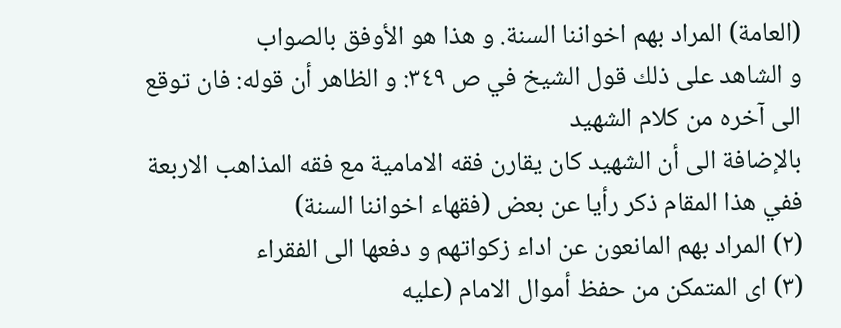(العامة) المراد بهم اخواننا السنة. و هذا هو الأوفق بالصواب
و الشاهد على ذلك قول الشيخ في ص ٣٤٩: و الظاهر أن قوله: فان توقع الى آخره من كلام الشهيد
بالإضافة الى أن الشهيد كان يقارن فقه الامامية مع فقه المذاهب الاربعة ففي هذا المقام ذكر رأيا عن بعض (فقهاء اخواننا السنة)
(٢) المراد بهم المانعون عن اداء زكواتهم و دفعها الى الفقراء
(٣) اى المتمكن من حفظ أموال الامام (عليه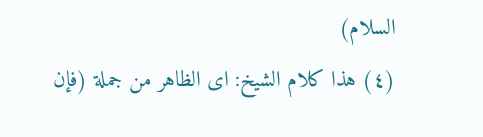السلام)
(٤) هذا كلام الشيخ: اى الظاهر من جملة (فإن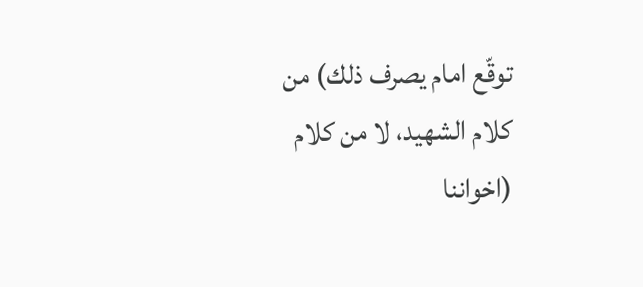توقّع امام يصرف ذلك) من كلام الشهيد، لا من كلام (اخواننا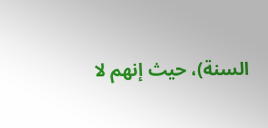السنة)، حيث إنهم لا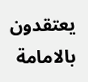يعتقدون بالامامة